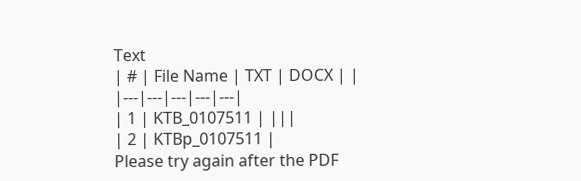Text
| # | File Name | TXT | DOCX | |
|---|---|---|---|---|
| 1 | KTB_0107511 | |||
| 2 | KTBp_0107511 |
Please try again after the PDF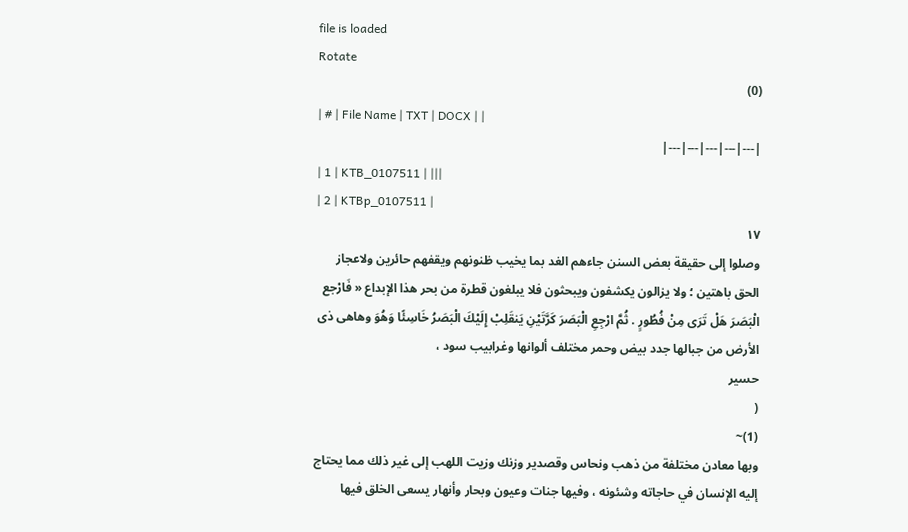file is loaded
Rotate
(0)
| # | File Name | TXT | DOCX | |
|---|---|---|---|---|
| 1 | KTB_0107511 | |||
| 2 | KTBp_0107511 |
۱۷
وصلوا إلى حقيقة بعض السنن جاءهم الغد بما يخيب ظنونهم ويقفهم حائرين ولاعجاز الحق باهتين ؛ ولا يزالون يكشفون ويبحثون فلا يبلغون قطرة من بحر هذا الإبداع « فَارْجع الْبَصَرَ هَلْ تَرَى مِنْ فُطُورٍ . ثُمَّ ارْجِعِ الْبَصَرَ كَرَّتَيْنِ يَنقَلِبْ إِلَيْكَ الْبَصَرُ خَاسِئًا وَهُوَ وهاهى ذى الأرض من جبالها جدد بيض وحمر مختلف ألوانها وغرابيب سود ،
حسير
(
(1)~
وبها معادن مختلفة من ذهب ونحاس وقصدير وزنك وزيت اللهب إلى غير ذلك مما يحتاج إليه الإنسان في حاجاته وشئونه ، وفيها جنات وعيون وبحار وأنهار يسعى الخلق فيها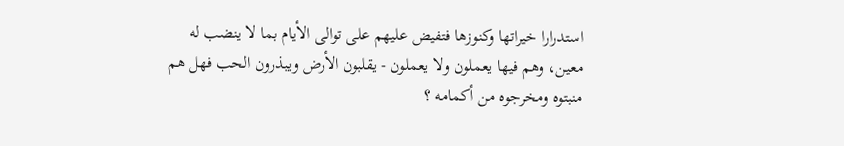استدرارا خيراتها وكنوزها فتفيض عليهم على توالى الأيام بما لا ينضب له معين، وهم فيها يعملون ولا يعملون - يقلبون الأرض ويبذرون الحب فهل هم منبتوه ومخرجوه من أكمامه ؟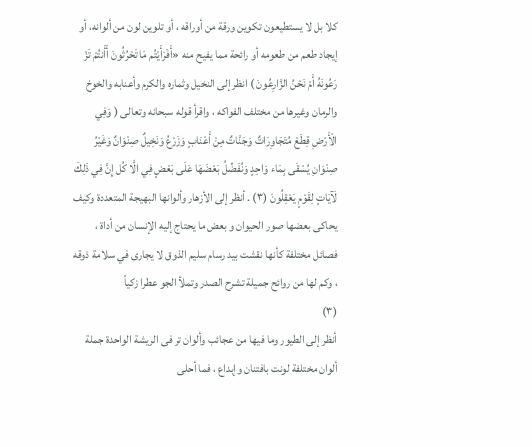كلا بل لا يستطيعون تكوين ورقة من أوراقه ، أو تلوين لون من ألوانه، أو إيجاد طعم من طعومه أو رائحة مما يفيح منه «أَفَرَأَيْتُم مَا تَحْرُثُونَ أَأَنتُمْ تَزْ رَعُونَهُ أَمْ نَحْنُ الزَّارِعُونَ ) انظر إلى النخيل وثماره والكرم وأعنابه والخوخ والرمان وغيرها من مختلف الفواكه ، واقرأ قوله سبحانه وتعالى ( وَفِي الْأَرْضِ قِطَعْ مُتَجَاوِرَاتٌ وَجَنَّاتٌ مِنْ أَعْنَابٍ وَزَرْعُ وَنَخِيلٌ صِنْوَانٌ وَغَيْرُ صِنْوَانِ يُسْقَى بِمَاء وَاحِدٍ وَنُفَضِّلُ بَعْضَهَا عَلَى بَعْضٍ فِي الَّا كُل إِنَّ فِي ذَلِكَ لَآيَاتٍ لِقَوْمٍ يَعْقِلُونَ (٣) . أنظر إلى الأزهار وألوانها البهيجة المتعددة وكيف يحاكى بعضها صور الحيوان و بعض ما يحتاج إليه الإنسان من أداة ، فصائل مختلفة كأنها نقشت بيد رسام سليم الذوق لا يجارى في سلامة ذوقه ، وكم لها من روائح جميلة تشرح الصدر وتملأ الجو عطرا زكياً
(۳)
أنظر إلى الطيور وما فيها من عجائب وألوان تر فى الريشة الواحدة جملة ألوان مختلفة لونت بافتنان وإبداع ، فما أحلى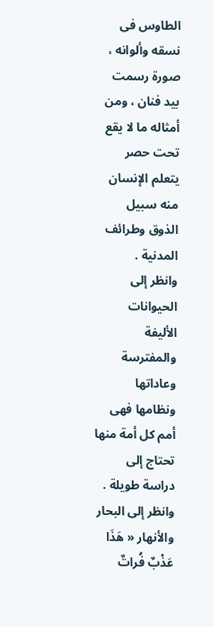الطاوس فى نسقه وألوانه ، صورة رسمت بيد فنان ، ومن أمثاله ما لا يقع تحت حصر يتعلم الإنسان منه سبيل الذوق وطرائف المدنية .
وانظر إلى الحيوانات الأليفة والمفترسة وعاداتها ونظامها فهى أمم كل أمة منها تحتاج إلى دراسة طويلة . وانظر إلى البحار والأنهار « هَذَا عَذْبٌ فُراتٌ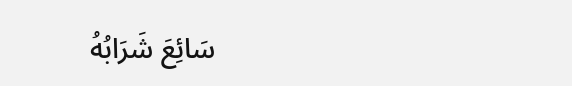سَائِعَ شَرَابُهُ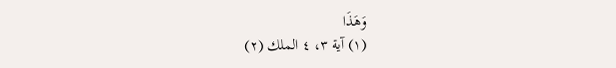وَهَذَا
(۱) آية ٣، ٤ الملك (۲)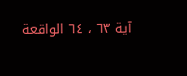آية ٦٣ ، ٦٤ الواقعة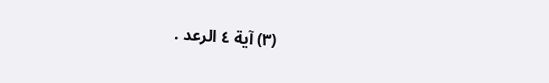(۳) آية ٤ الرعد .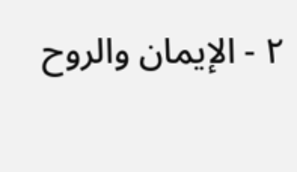٢ - الإيمان والروح